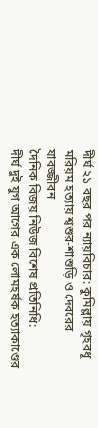দীর্ঘ ২১ বছর পর ন্যায়বিচার: কুমিল্লায় গৃহবধূ মরিয়ম হত্যায় শ্বশুর-শাশুড়ি ও দেবরের যাবজ্জীবন
দৈনিক বিজয় নিউজ বিশেষ প্রতিনিধি:
দীর্ঘ দুই যুগ আগের এক লোমহর্ষক হত্যাকাণ্ডের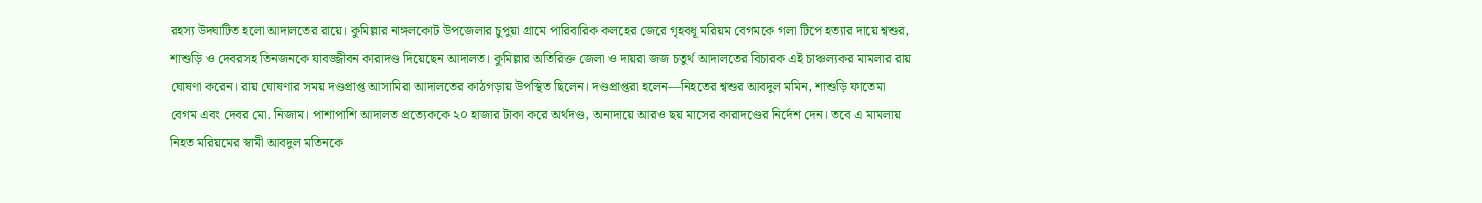রহস্য উদ্ঘাটিত হলো আদালতের রায়ে। কুমিল্লার নাঙ্গলকোট উপজেলার চুপুয়া গ্রামে পারিবারিক কলহের জেরে গৃহবধূ মরিয়ম বেগমকে গলা টিপে হত্যার দায়ে শ্বশুর, শাশুড়ি ও দেবরসহ তিনজনকে যাবজ্জীবন কারাদণ্ড দিয়েছেন আদালত। কুমিল্লার অতিরিক্ত জেলা ও দায়রা জজ চতুর্থ আদালতের বিচারক এই চাঞ্চল্যকর মামলার রায় ঘোষণা করেন। রায় ঘোষণার সময় দণ্ডপ্রাপ্ত আসামিরা আদালতের কাঠগড়ায় উপস্থিত ছিলেন। দণ্ডপ্রাপ্তরা হলেন—নিহতের শ্বশুর আবদুল মমিন, শাশুড়ি ফাতেমা বেগম এবং দেবর মো. নিজাম। পাশাপাশি আদালত প্রত্যেককে ২০ হাজার টাকা করে অর্থদণ্ড, অনাদায়ে আরও ছয় মাসের কারাদণ্ডের নির্দেশ দেন। তবে এ মামলায় নিহত মরিয়মের স্বামী আবদুল মতিনকে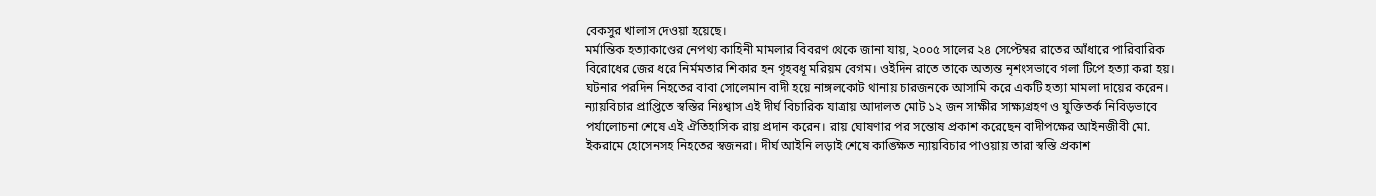বেকসুর খালাস দেওয়া হয়েছে।
মর্মান্তিক হত্যাকাণ্ডের নেপথ্য কাহিনী মামলার বিবরণ থেকে জানা যায়, ২০০৫ সালের ২৪ সেপ্টেম্বর রাতের আঁধারে পারিবারিক বিরোধের জের ধরে নির্মমতার শিকার হন গৃহবধূ মরিয়ম বেগম। ওইদিন রাতে তাকে অত্যন্ত নৃশংসভাবে গলা টিপে হত্যা করা হয়। ঘটনার পরদিন নিহতের বাবা সোলেমান বাদী হয়ে নাঙ্গলকোট থানায় চারজনকে আসামি করে একটি হত্যা মামলা দায়ের করেন। ন্যায়বিচার প্রাপ্তিতে স্বস্তির নিঃশ্বাস এই দীর্ঘ বিচারিক যাত্রায় আদালত মোট ১২ জন সাক্ষীর সাক্ষ্যগ্রহণ ও যুক্তিতর্ক নিবিড়ভাবে পর্যালোচনা শেষে এই ঐতিহাসিক রায় প্রদান করেন। রায় ঘোষণার পর সন্তোষ প্রকাশ করেছেন বাদীপক্ষের আইনজীবী মো. ইকরামে হোসেনসহ নিহতের স্বজনরা। দীর্ঘ আইনি লড়াই শেষে কাঙ্ক্ষিত ন্যায়বিচার পাওয়ায় তারা স্বস্তি প্রকাশ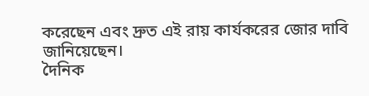করেছেন এবং দ্রুত এই রায় কার্যকরের জোর দাবি জানিয়েছেন।
দৈনিক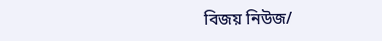বিজয় নিউজ/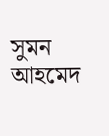সুমন আহমেদ